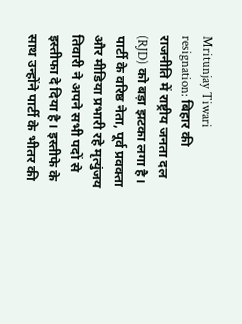Mritunjay Tiwari resignation: बिहार की राजनीति में राष्ट्रीय जनता दल (RJD) को बड़ा झटका लगा है। पार्टी के वरिष्ठ नेता, पूर्व प्रवक्ता और मीडिया प्रभारी रहे मृत्युंजय तिवारी ने अपने सभी पदों से इस्तीफा दे दिया है। इस्तीफे के साथ उन्होंने पार्टी के भीतर की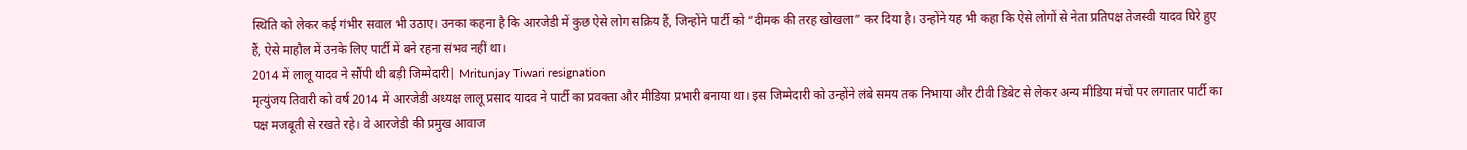स्थिति को लेकर कई गंभीर सवाल भी उठाए। उनका कहना है कि आरजेडी में कुछ ऐसे लोग सक्रिय हैं, जिन्होंने पार्टी को “दीमक की तरह खोखला” कर दिया है। उन्होंने यह भी कहा कि ऐसे लोगों से नेता प्रतिपक्ष तेजस्वी यादव घिरे हुए हैं, ऐसे माहौल में उनके लिए पार्टी में बने रहना संभव नहीं था।
2014 में लालू यादव ने सौंपी थी बड़ी जिम्मेदारी| Mritunjay Tiwari resignation
मृत्युंजय तिवारी को वर्ष 2014 में आरजेडी अध्यक्ष लालू प्रसाद यादव ने पार्टी का प्रवक्ता और मीडिया प्रभारी बनाया था। इस जिम्मेदारी को उन्होंने लंबे समय तक निभाया और टीवी डिबेट से लेकर अन्य मीडिया मंचों पर लगातार पार्टी का पक्ष मजबूती से रखते रहे। वे आरजेडी की प्रमुख आवाज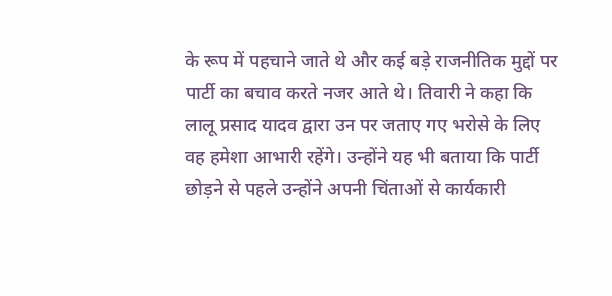के रूप में पहचाने जाते थे और कई बड़े राजनीतिक मुद्दों पर पार्टी का बचाव करते नजर आते थे। तिवारी ने कहा कि लालू प्रसाद यादव द्वारा उन पर जताए गए भरोसे के लिए वह हमेशा आभारी रहेंगे। उन्होंने यह भी बताया कि पार्टी छोड़ने से पहले उन्होंने अपनी चिंताओं से कार्यकारी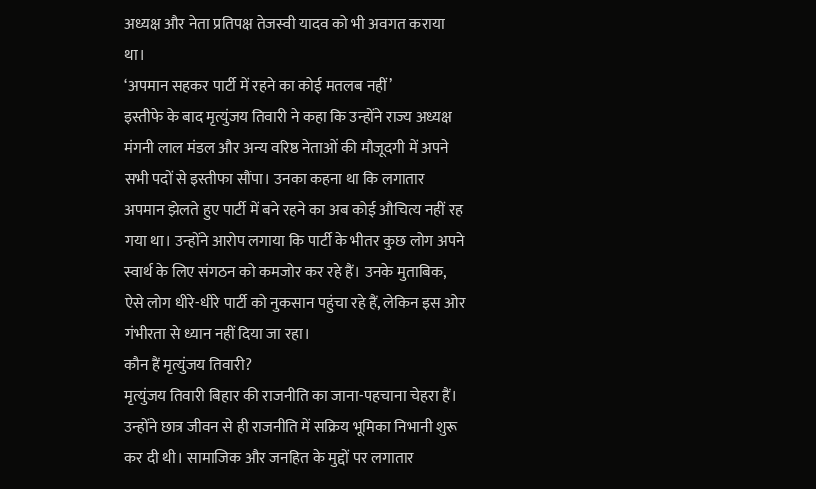अध्यक्ष और नेता प्रतिपक्ष तेजस्वी यादव को भी अवगत कराया था।
‘अपमान सहकर पार्टी में रहने का कोई मतलब नहीं’
इस्तीफे के बाद मृत्युंजय तिवारी ने कहा कि उन्होंने राज्य अध्यक्ष मंगनी लाल मंडल और अन्य वरिष्ठ नेताओं की मौजूदगी में अपने सभी पदों से इस्तीफा सौंपा। उनका कहना था कि लगातार अपमान झेलते हुए पार्टी में बने रहने का अब कोई औचित्य नहीं रह गया था। उन्होंने आरोप लगाया कि पार्टी के भीतर कुछ लोग अपने स्वार्थ के लिए संगठन को कमजोर कर रहे हैं। उनके मुताबिक, ऐसे लोग धीरे-धीरे पार्टी को नुकसान पहुंचा रहे हैं, लेकिन इस ओर गंभीरता से ध्यान नहीं दिया जा रहा।
कौन हैं मृत्युंजय तिवारी?
मृत्युंजय तिवारी बिहार की राजनीति का जाना-पहचाना चेहरा हैं। उन्होंने छात्र जीवन से ही राजनीति में सक्रिय भूमिका निभानी शुरू कर दी थी। सामाजिक और जनहित के मुद्दों पर लगातार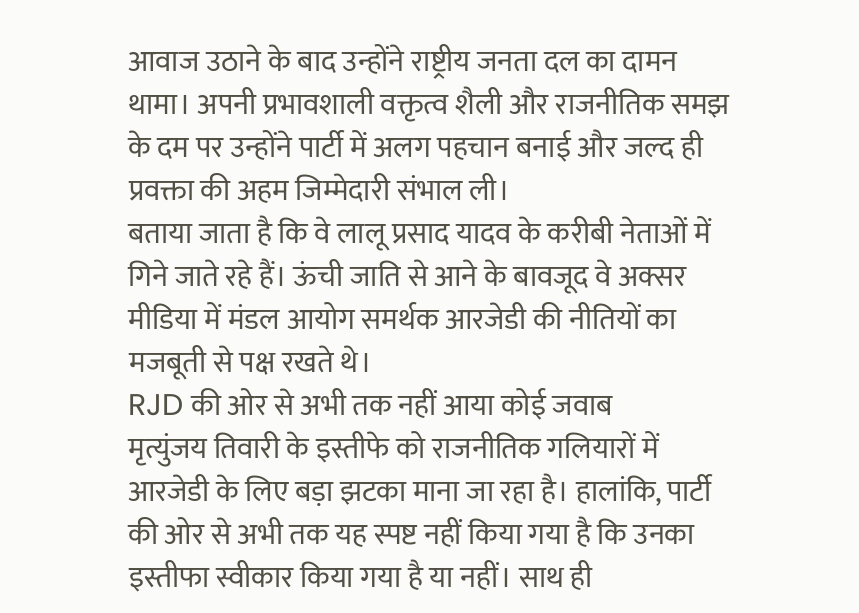आवाज उठाने के बाद उन्होंने राष्ट्रीय जनता दल का दामन थामा। अपनी प्रभावशाली वक्तृत्व शैली और राजनीतिक समझ के दम पर उन्होंने पार्टी में अलग पहचान बनाई और जल्द ही प्रवक्ता की अहम जिम्मेदारी संभाल ली।
बताया जाता है कि वे लालू प्रसाद यादव के करीबी नेताओं में गिने जाते रहे हैं। ऊंची जाति से आने के बावजूद वे अक्सर मीडिया में मंडल आयोग समर्थक आरजेडी की नीतियों का मजबूती से पक्ष रखते थे।
RJD की ओर से अभी तक नहीं आया कोई जवाब
मृत्युंजय तिवारी के इस्तीफे को राजनीतिक गलियारों में आरजेडी के लिए बड़ा झटका माना जा रहा है। हालांकि, पार्टी की ओर से अभी तक यह स्पष्ट नहीं किया गया है कि उनका इस्तीफा स्वीकार किया गया है या नहीं। साथ ही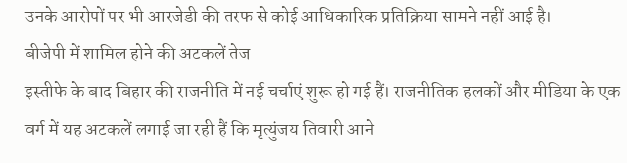उनके आरोपों पर भी आरजेडी की तरफ से कोई आधिकारिक प्रतिक्रिया सामने नहीं आई है।
बीजेपी में शामिल होने की अटकलें तेज
इस्तीफे के बाद बिहार की राजनीति में नई चर्चाएं शुरू हो गई हैं। राजनीतिक हलकों और मीडिया के एक वर्ग में यह अटकलें लगाई जा रही हैं कि मृत्युंजय तिवारी आने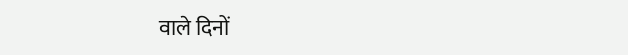वाले दिनों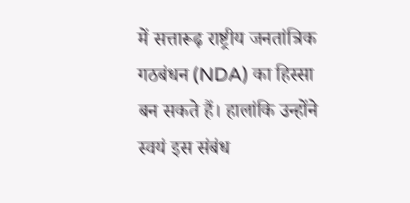में सत्तारूढ़ राष्ट्रीय जनतांत्रिक गठबंधन (NDA) का हिस्सा बन सकते हैं। हालांकि उन्होंने स्वयं इस संबंध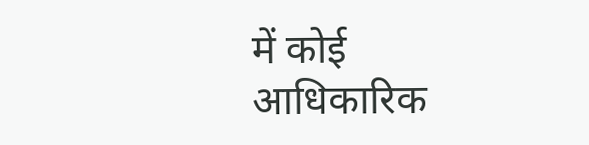में कोई आधिकारिक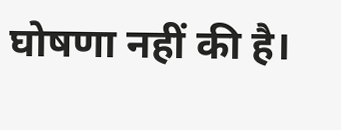घोषणा नहीं की है।